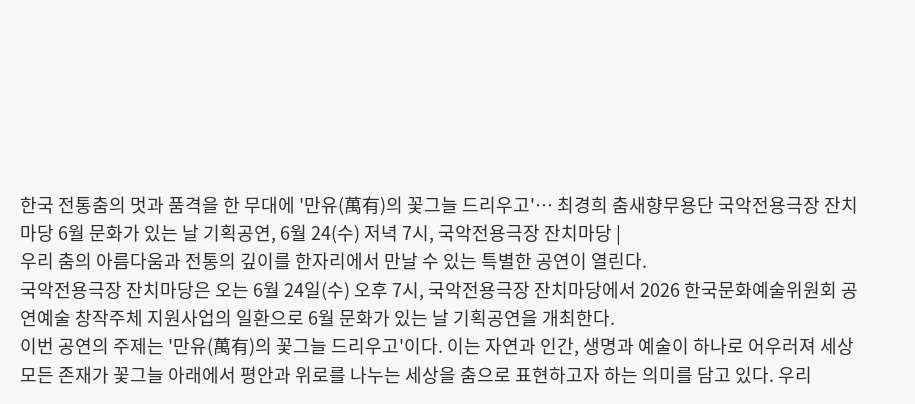한국 전통춤의 멋과 품격을 한 무대에 '만유(萬有)의 꽃그늘 드리우고'… 최경희 춤새향무용단 국악전용극장 잔치마당 6월 문화가 있는 날 기획공연, 6월 24(수) 저녁 7시, 국악전용극장 잔치마당 |
우리 춤의 아름다움과 전통의 깊이를 한자리에서 만날 수 있는 특별한 공연이 열린다.
국악전용극장 잔치마당은 오는 6월 24일(수) 오후 7시, 국악전용극장 잔치마당에서 2026 한국문화예술위원회 공연예술 창작주체 지원사업의 일환으로 6월 문화가 있는 날 기획공연을 개최한다.
이번 공연의 주제는 '만유(萬有)의 꽃그늘 드리우고'이다. 이는 자연과 인간, 생명과 예술이 하나로 어우러져 세상 모든 존재가 꽃그늘 아래에서 평안과 위로를 나누는 세상을 춤으로 표현하고자 하는 의미를 담고 있다. 우리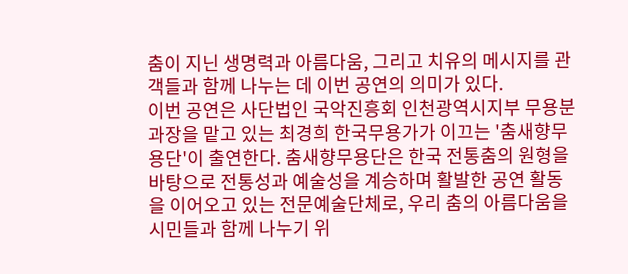춤이 지닌 생명력과 아름다움, 그리고 치유의 메시지를 관객들과 함께 나누는 데 이번 공연의 의미가 있다.
이번 공연은 사단법인 국악진흥회 인천광역시지부 무용분과장을 맡고 있는 최경희 한국무용가가 이끄는 '춤새향무용단'이 출연한다. 춤새향무용단은 한국 전통춤의 원형을 바탕으로 전통성과 예술성을 계승하며 활발한 공연 활동을 이어오고 있는 전문예술단체로, 우리 춤의 아름다움을 시민들과 함께 나누기 위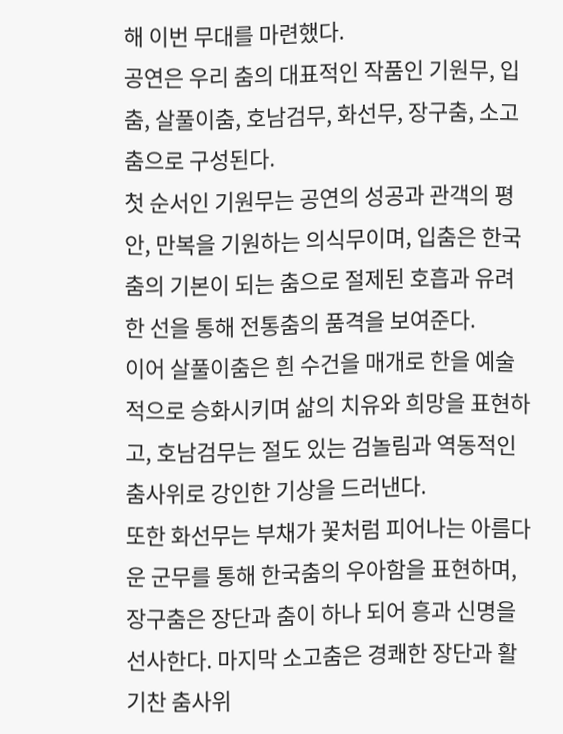해 이번 무대를 마련했다.
공연은 우리 춤의 대표적인 작품인 기원무, 입춤, 살풀이춤, 호남검무, 화선무, 장구춤, 소고춤으로 구성된다.
첫 순서인 기원무는 공연의 성공과 관객의 평안, 만복을 기원하는 의식무이며, 입춤은 한국춤의 기본이 되는 춤으로 절제된 호흡과 유려한 선을 통해 전통춤의 품격을 보여준다.
이어 살풀이춤은 흰 수건을 매개로 한을 예술적으로 승화시키며 삶의 치유와 희망을 표현하고, 호남검무는 절도 있는 검놀림과 역동적인 춤사위로 강인한 기상을 드러낸다.
또한 화선무는 부채가 꽃처럼 피어나는 아름다운 군무를 통해 한국춤의 우아함을 표현하며, 장구춤은 장단과 춤이 하나 되어 흥과 신명을 선사한다. 마지막 소고춤은 경쾌한 장단과 활기찬 춤사위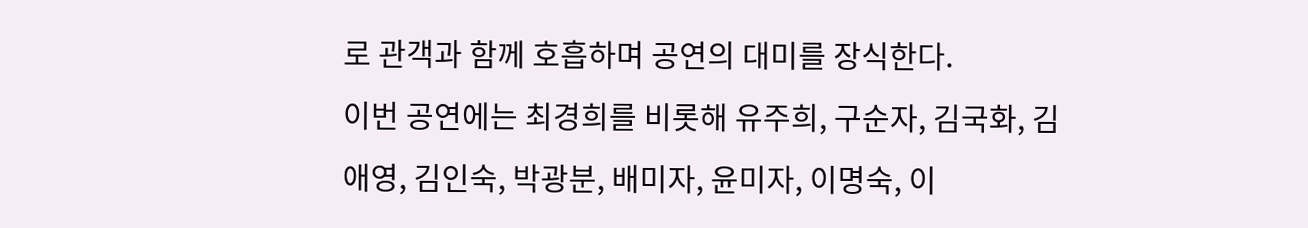로 관객과 함께 호흡하며 공연의 대미를 장식한다.
이번 공연에는 최경희를 비롯해 유주희, 구순자, 김국화, 김애영, 김인숙, 박광분, 배미자, 윤미자, 이명숙, 이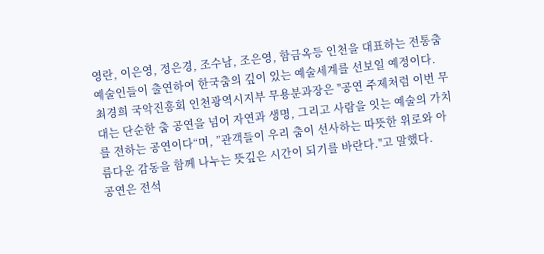영란, 이은영, 정은경, 조수남, 조은영, 함금옥등 인천을 대표하는 전통춤 예술인들이 출연하여 한국춤의 깊이 있는 예술세계를 선보일 예정이다.
최경희 국악진흥회 인천광역시지부 무용분과장은 "공연 주제처럼 이번 무대는 단순한 춤 공연을 넘어 자연과 생명, 그리고 사람을 잇는 예술의 가치를 전하는 공연이다“며, ”관객들이 우리 춤이 선사하는 따뜻한 위로와 아름다운 감동을 함께 나누는 뜻깊은 시간이 되기를 바란다."고 말했다.
공연은 전석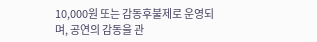10,000원 또는 감동후불제로 운영되며, 공연의 감동을 관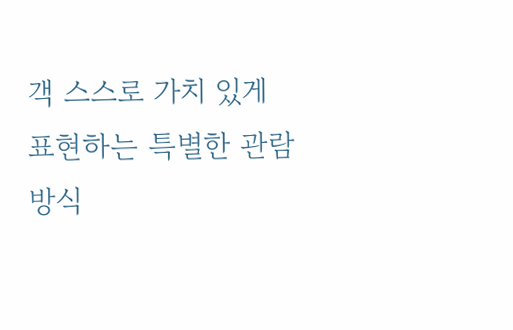객 스스로 가치 있게 표현하는 특별한 관람 방식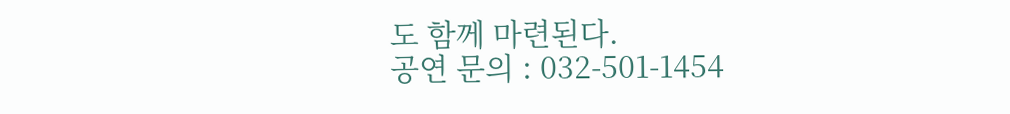도 함께 마련된다.
공연 문의 : 032-501-1454